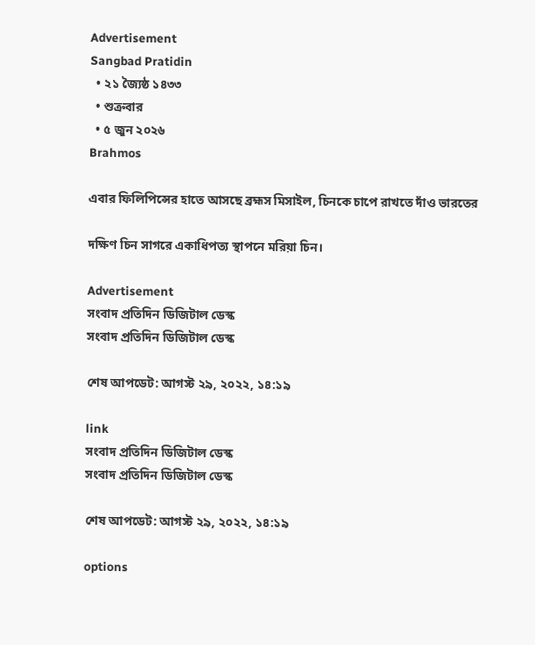Advertisement
Sangbad Pratidin
  • ২১ জ্যৈষ্ঠ ১৪৩৩
  • শুক্রবার
  • ৫ জুন ২০২৬
Brahmos

এবার ফিলিপিন্সের হাতে আসছে ব্রহ্মস মিসাইল, চিনকে চাপে রাখতে দাঁও ভারতের

দক্ষিণ চিন সাগরে একাধিপত্য স্থাপনে মরিয়া চিন।

Advertisement
সংবাদ প্রতিদিন ডিজিটাল ডেস্ক
সংবাদ প্রতিদিন ডিজিটাল ডেস্ক

শেষ আপডেট: আগস্ট ২৯, ২০২২, ১৪:১৯

link
সংবাদ প্রতিদিন ডিজিটাল ডেস্ক
সংবাদ প্রতিদিন ডিজিটাল ডেস্ক

শেষ আপডেট: আগস্ট ২৯, ২০২২, ১৪:১৯

options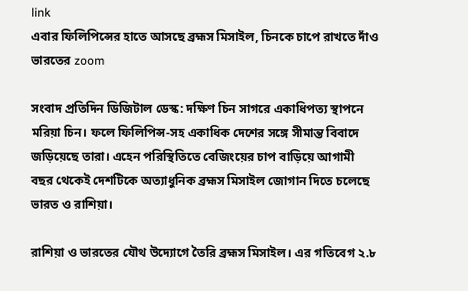link
এবার ফিলিপিন্সের হাতে আসছে ব্রহ্মস মিসাইল, চিনকে চাপে রাখতে দাঁও ভারতের zoom

সংবাদ প্রতিদিন ডিজিটাল ডেস্ক: দক্ষিণ চিন সাগরে একাধিপত্য স্থাপনে মরিয়া চিন। ফলে ফিলিপিন্স-সহ একাধিক দেশের সঙ্গে সীমান্ত বিবাদে জড়িয়েছে তারা। এহেন পরিস্থিতিতে বেজিংয়ের চাপ বাড়িয়ে আগামী বছর থেকেই দেশটিকে অত্যাধুনিক ব্রহ্মস মিসাইল জোগান দিতে চলেছে ভারত ও রাশিয়া।

রাশিয়া ও ভারতের যৌথ উদ্যোগে তৈরি ব্রহ্মস মিসাইল। এর গতিবেগ ২.৮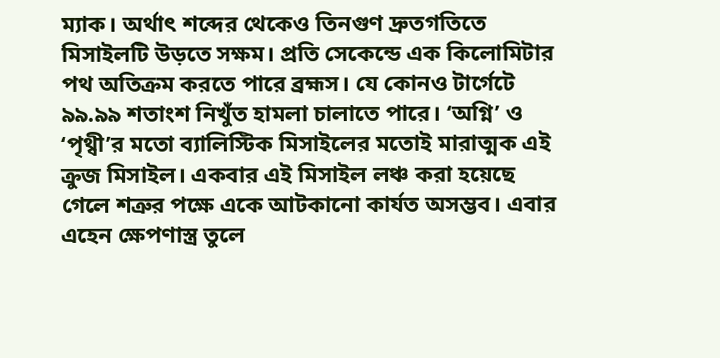ম্যাক। অর্থাৎ শব্দের থেকেও তিনগুণ দ্রুতগতিতে মিসাইলটি উড়তে সক্ষম। প্রতি সেকেন্ডে এক কিলোমিটার পথ অতিক্রম করতে পারে ব্রহ্মস। যে কোনও টার্গেটে ৯৯.৯৯ শতাংশ নিখুঁত হামলা চালাতে পারে। ‘অগ্নি’ ও ‘পৃথ্বী’র মতো ব্যালিস্টিক মিসাইলের মতোই মারাত্মক এই ক্রুজ মিসাইল। একবার এই মিসাইল লঞ্চ করা হয়েছে গেলে শত্রুর পক্ষে একে আটকানো কার্যত অসম্ভব। এবার এহেন ক্ষেপণাস্ত্র তুলে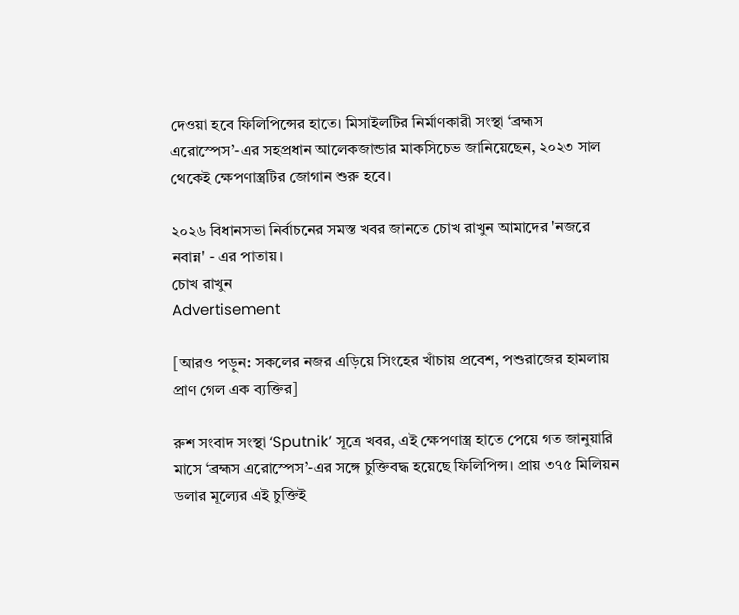দেওয়া হবে ফিলিপিন্সের হাতে। মিসাইলটির নির্মাণকারী সংস্থা ‘ব্রহ্মস এরোস্পেস’-এর সহপ্রধান আলেকজান্ডার মাকসিচেভ জানিয়েছেন, ২০২৩ সাল থেকেই ক্ষেপণাস্ত্রটির জোগান শুরু হবে।

২০২৬ বিধানসভা নির্বাচনের সমস্ত খবর জানতে চোখ রাখুন আমাদের 'নজরে নবান্ন' - এর পাতায়।
চোখ রাখুন
Advertisement

[আরও পড়ুন: সকলের নজর এড়িয়ে সিংহের খাঁচায় প্রবেশ, পশুরাজের হামলায় প্রাণ গেল এক ব্যক্তির]

রুশ সংবাদ সংস্থা ‘Sputnik’ সূত্রে খবর, এই ক্ষেপণাস্ত্র হাতে পেয়ে গত জানুয়ারি মাসে ‘ব্রহ্মস এরোস্পেস’-এর সঙ্গে চুক্তিবদ্ধ হয়েছে ফিলিপিন্স। প্রায় ৩৭৫ মিলিয়ন ডলার মূল্যের এই চুক্তিই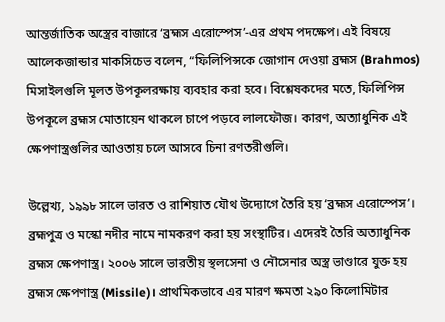আন্তর্জাতিক অস্ত্রের বাজারে ‘ব্রহ্মস এরোস্পেস’-এর প্রথম পদক্ষেপ। এই বিষয়ে আলেকজান্ডার মাকসিচেভ বলেন, “ফিলিপিন্সকে জোগান দেওয়া ব্রহ্মস (Brahmos) মিসাইলগুলি মূলত উপকূলরক্ষায় ব্যবহার করা হবে। বিশ্লেষকদের মতে, ফিলিপিন্স উপকূলে ব্রহ্মস মোতায়েন থাকলে চাপে পড়বে লালফৌজ। কারণ, অত্যাধুনিক এই ক্ষেপণাস্ত্রগুলির আওতায় চলে আসবে চিনা রণতরীগুলি।

উল্লেখ্য, ১৯৯৮ সালে ভারত ও রাশিয়াত যৌথ উদ্যোগে তৈরি হয় ‘ব্রহ্মস এরোস্পেস’। ব্রহ্মপুত্র ও মস্কো নদীর নামে নামকরণ করা হয় সংস্থাটির। এদেরই তৈরি অত্যাধুনিক ব্রহ্মস ক্ষেপণাস্ত্র। ২০০৬ সালে ভারতীয় স্থলসেনা ও নৌসেনার অস্ত্র ভাণ্ডারে যুক্ত হয় ব্রহ্মস ক্ষেপণাস্ত্র (Missile)। প্রাথমিকভাবে এর মারণ ক্ষমতা ২৯০ কিলোমিটার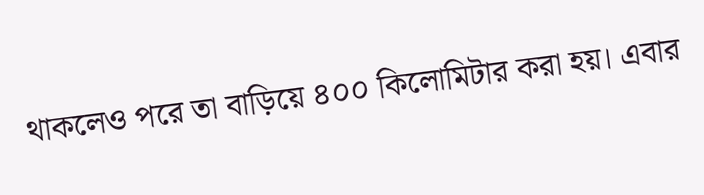থাকলেও পরে তা বাড়িয়ে ৪০০ কিলোমিটার করা হয়। এবার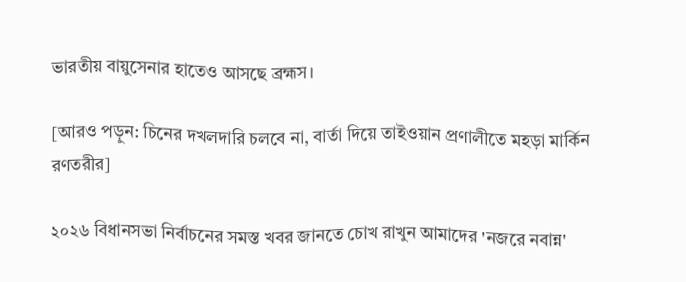ভারতীয় বায়ুসেনার হাতেও আসছে ব্রহ্মস।

[আরও পড়ুন: চিনের দখলদারি চলবে না, বার্তা দিয়ে তাইওয়ান প্রণালীতে মহড়া মার্কিন রণতরীর]

২০২৬ বিধানসভা নির্বাচনের সমস্ত খবর জানতে চোখ রাখুন আমাদের 'নজরে নবান্ন'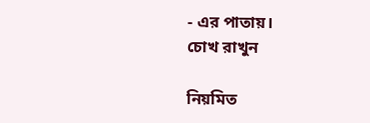- এর পাতায়।
চোখ রাখুন

নিয়মিত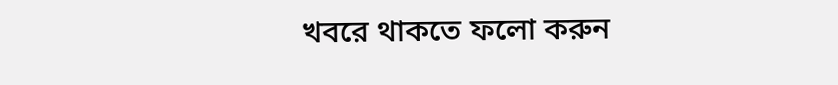খবরে থাকতে ফলো করুন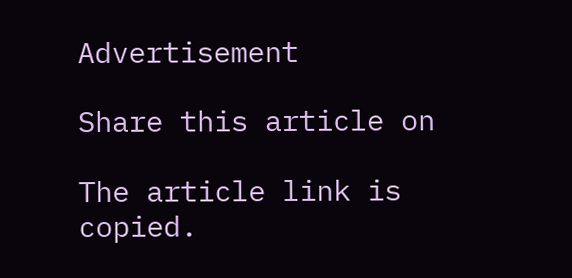Advertisement

Share this article on

The article link is copied.